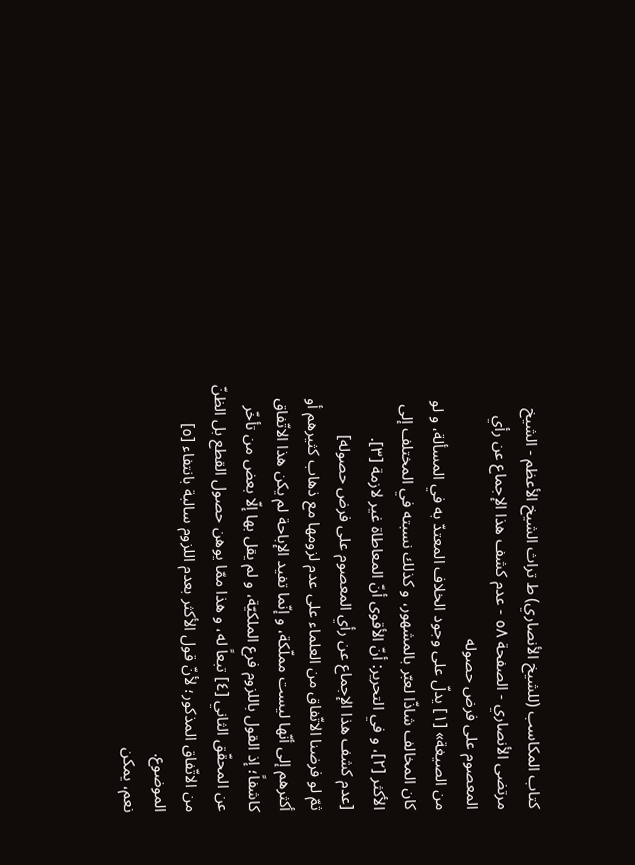كتاب المكاسب (للشيخ الأنصاري) ط تراث الشيخ الأعظم - الشيخ مرتضى الأنصاري - الصفحة ٥٨ - عدم كشف هذا الإجماع عن رأي المعصوم على فرض حصوله
من الصيغة» [١] يدلّ على وجود الخلاف المعتدّ به في المسألة، و لو كان المخالف شاذّا لعبّر بالمشهور، و كذلك نسبته في المختلف إلى الأكثر [٢]، و في التحرير: أنّ الأقوى أنّ المعاطاة غير لازمة [٣].
[عدم كشف هذا الإجماع عن رأي المعصوم على فرض حصوله]
ثمّ لو فرضنا الاتّفاق من العلماء على عدم لزومها مع ذهاب كثيرهم أو أكثرهم إلى أنّها ليست مملّكة، و إنّما تفيد الإباحة لم يكن هذا الاتّفاق كاشفاً؛ إذ القول باللزوم فرع الملكيّة، و لم يقل بها إلّا بعض من تأخّر عن المحقّق الثاني [٤] تبعاً له، و هذا ممّا يوهن حصول القطع بل الظنّ من الاتّفاق المذكور؛ لأنّ قول الأكثر بعدم اللزوم سالبة بانتفاء [٥] الموضوع.
نعم، يمكن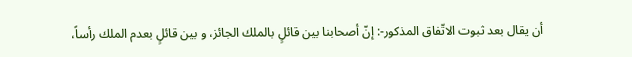أن يقال بعد ثبوت الاتّفاق المذكور-: إنّ أصحابنا بين قائلٍ بالملك الجائز، و بين قائلٍ بعدم الملك رأساً،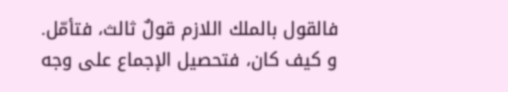فالقول بالملك اللازم قولٌ ثالث، فتأمّل.
و كيف كان، فتحصيل الإجماع على وجه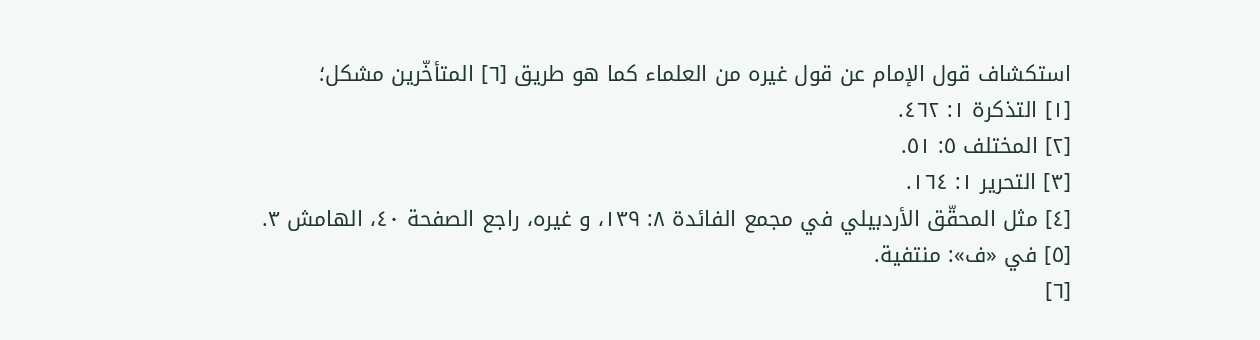استكشاف قول الإمام عن قول غيره من العلماء كما هو طريق [٦] المتأخّرين مشكل؛
[١] التذكرة ١: ٤٦٢.
[٢] المختلف ٥: ٥١.
[٣] التحرير ١: ١٦٤.
[٤] مثل المحقّق الأردبيلي في مجمع الفائدة ٨: ١٣٩، و غيره، راجع الصفحة ٤٠، الهامش ٣.
[٥] في «ف»: منتفية.
[٦]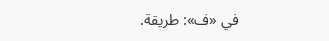في «ف»: طريقة.